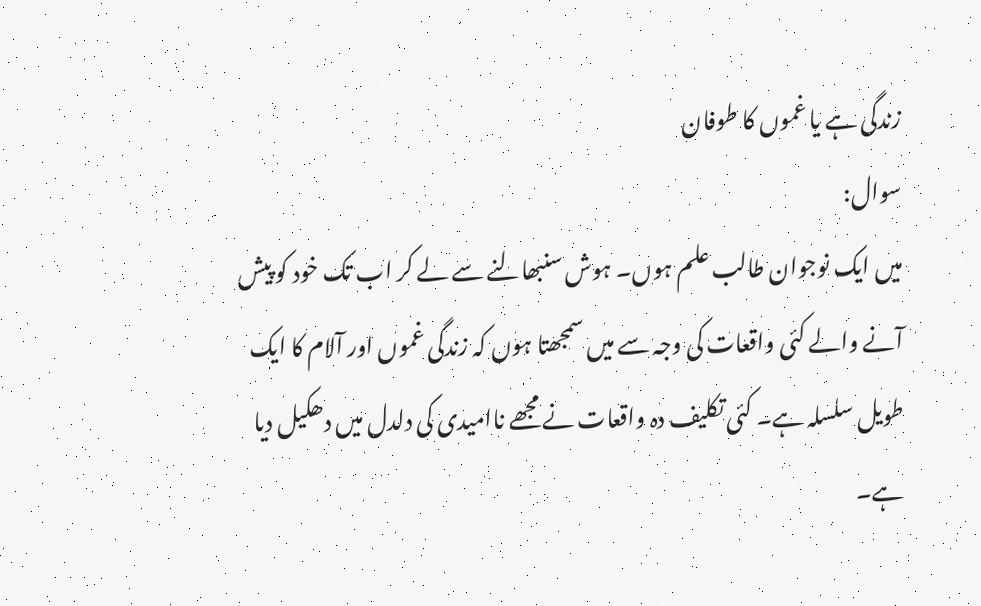زندگی ہے یا غموں کا طوفان
سوال:
میں ایک نوجوان طالب علم ہوں۔ ہوش سنبھالنے سے لے کر اب تک خود کو پیش آنے والے کئی واقعات کی وجہ سے میں سمجھتا ہوں کہ زندگی غموں اور آلام کا ایک طویل سلسلہ ہے۔ کئی تکلیف دہ واقعات نے مجھے ناامیدی کی دلدل میں دھکیل دیا ہے۔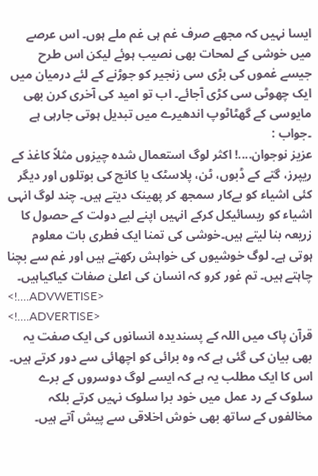ایسا نہیں کہ مجھے صرف غم ہی غم ملے ہوں۔ اس عرصے میں خوشی کے لمحات بھی نصیب ہوئے لیکن اس طرح جیسے غموں کی بڑی سی زنجیر کو جوڑنے کے لئے درمیان میں ایک چھوٹی سی کڑی آجائے۔ اب تو امید کی آخری کرن بھی مایوسی کے گھٹاٹوپ اندھیرے میں تبدیل ہوتی جارہی ہے ۔جواب :
عزیز نوجوان....! اکثر لوگ استعمال شدہ چیزوں مثلاً کاغذ کے ریپرز، گتے کے ڈبوں، ٹن، پلاسٹک یا کانچ کی بوتلوں اور دیگر کئی اشیاء کو بےکار سمجھ کر پھینک دیتے ہیں۔ چند لوگ انہی اشیاء کو ریسائیکل کرکے انہیں اپنے لیے دولت کے حصول کا زریعہ بنا لیتے ہیں۔خوشی کی تمنا ایک فطری بات معلوم ہوتی ہے۔ لوگ خوشیوں کی خواہش رکھتے ہیں اور غم سے بچنا چاہتے ہیں۔ تم غور کرو کہ انسان کی اعلیٰ صفات کیاکیاہیں۔
<!....ADVWETISE>
<!....ADVERTISE>
قرآن پاک میں اللہ کے پسندیدہ انسانوں کی ایک صفت یہ بھی بیان کی گئی ہے کہ وہ برائی کو اچھائی سے دور کرتے ہیں۔ اس کا ایک مطلب یہ ہے کہ ایسے لوگ دوسروں کے برے سلوک کے رد عمل میں خود برا سلوک نہیں کرتے بلکہ مخالفوں کے ساتھ بھی خوش اخلاقی سے پیش آتے ہیں۔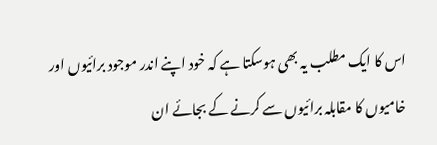اس کا ایک مطلب یہ بھی ہوسکتا ہے کہ خود اپنے اندر موجود برائیوں اور خامیوں کا مقابلہ برائیوں سے کرنے کے بجائے ان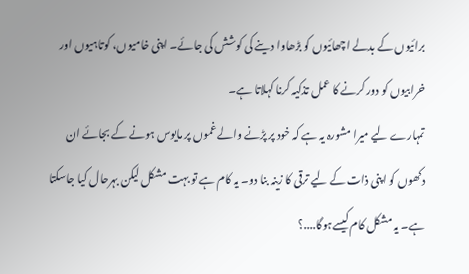برائیوں کے بدلے اچھائیوں کو بڑھاوا دینے کی کوشش کی جائے۔ اپنی خامیوں، کوتاہیوں اور خرابیوں کو دور کرنے کا عمل تذکیہ کرنا کہلاتا ہے۔
تمہارے لیے میرا مشورہ یہ ہے کہ خود پر پڑنے والے غموں پر مایوس ہونے کے بجائے ان دکھوں کو اپنی ذات کے لیے ترقی کا زینہ بنا دو۔ یہ کام ہے تو بہت مشکل لیکن بہرحال کیا جاسکتا ہے۔ یہ مشکل کام کیسےہوگا....؟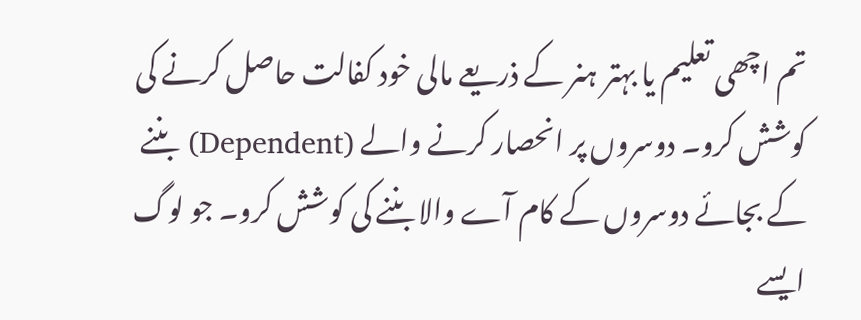تم اچھی تعلیم یا بہتر ہنر کے ذریعے مالی خود کفالت حاصل کرنے کی کوشش کرو۔ دوسروں پر انحصار کرنے والے (Dependent) بننے کے بجائے دوسروں کے کام آے والا بننے کی کوشش کرو۔ جو لوگ ایسے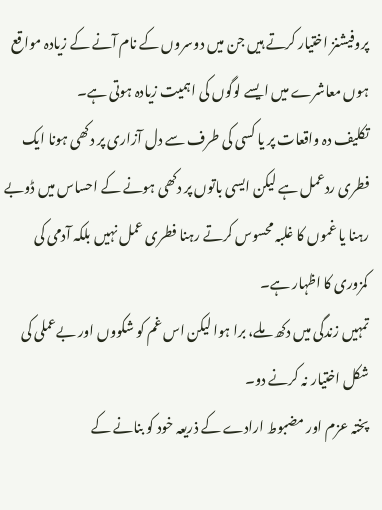پروفیشنز اختیار کرتے ہیں جن میں دوسروں کے نام آنے کے زیادہ مواقع ہوں معاشرے میں ایسے لوگوں کی اہمیت زیادہ ہوتی ہے۔
تکلیف دہ واقعات پر یا کسی کی طرف سے دل آزاری پر دکھی ہونا ایک فطری ردعمل ہے لیکن ایسی باتوں پر دکھی ہونے کے احساس میں ڈوبے رہنا یا غموں کا غلبہ محسوس کرتے رہنا فطری عمل نہیں بلکہ آدمی کی کمزوری کا اظہار ہے۔
تمہیں زندگی میں دکھ ملے، برا ہوا لیکن اس غم کو شکووں اور بےعملی کی شکل اختیار نہ کرنے دو۔
پختہ عزم اور مضبوط ارادے کے ذریعہ خود کو بنانے کے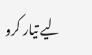لیے تیار کرو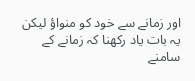اور زمانے سے خود کو منواؤ لیکن یہ بات یاد رکھنا کہ زمانے کے سامنے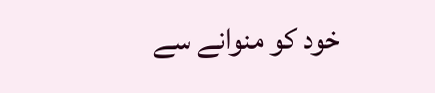خود کو منوانے سے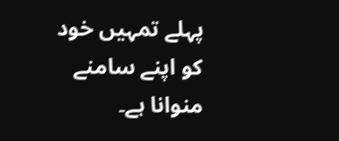پہلے تمہیں خود کو اپنے سامنے منوانا ہے۔